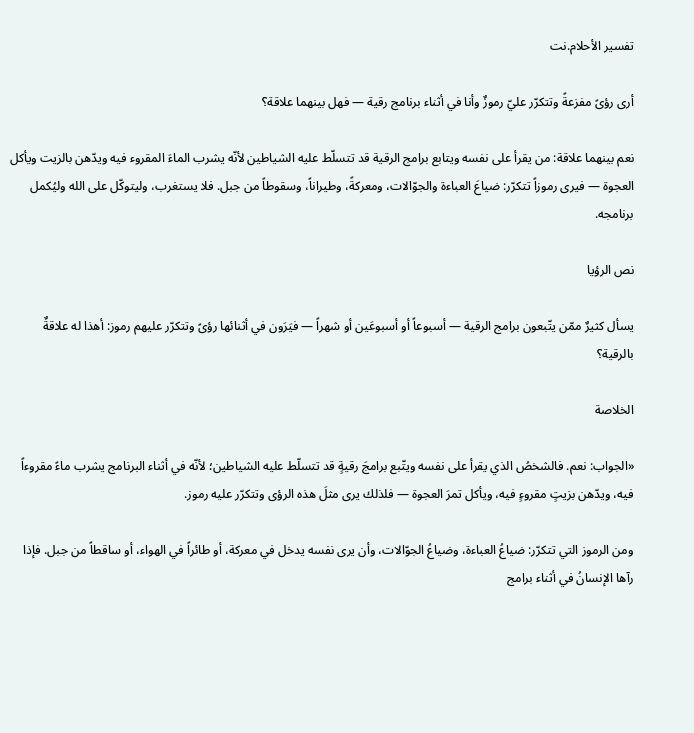تفسير الأحلام.نت

أرى رؤىً مفزعةً وتتكرّر عليّ رموزٌ وأنا في أثناء برنامج رقية — فهل بينهما علاقة؟

نعم بينهما علاقة: من يقرأ على نفسه ويتابع برامج الرقية قد تتسلّط عليه الشياطين لأنّه يشرب الماءَ المقروء فيه ويدّهن بالزيت ويأكل العجوة — فيرى رموزاً تتكرّر: ضياعَ العباءة والجوّالات، ومعركةً، وطيراناً، وسقوطاً من جبل. فلا يستغرب، وليتوكّل على الله وليُكمل برنامجه.

نص الرؤيا

يسأل كثيرٌ ممّن يتّبعون برامج الرقية — أسبوعاً أو أسبوعَين أو شهراً — فيَرَون في أثنائها رؤىً وتتكرّر عليهم رموز: أهذا له علاقةٌ بالرقية؟

الخلاصة

«الجواب: نعم. فالشخصُ الذي يقرأ على نفسه ويتّبع برامجَ رقيةٍ قد تتسلّط عليه الشياطين؛ لأنّه في أثناء البرنامج يشرب ماءً مقروءاً فيه، ويدّهن بزيتٍ مقروءٍ فيه، ويأكل تمرَ العجوة — فلذلك يرى مثلَ هذه الرؤى وتتكرّر عليه رموز.

ومن الرموز التي تتكرّر: ضياعُ العباءة، وضياعُ الجوّالات، وأن يرى نفسه يدخل في معركة، أو طائراً في الهواء، أو ساقطاً من جبل. فإذا رآها الإنسانُ في أثناء برامج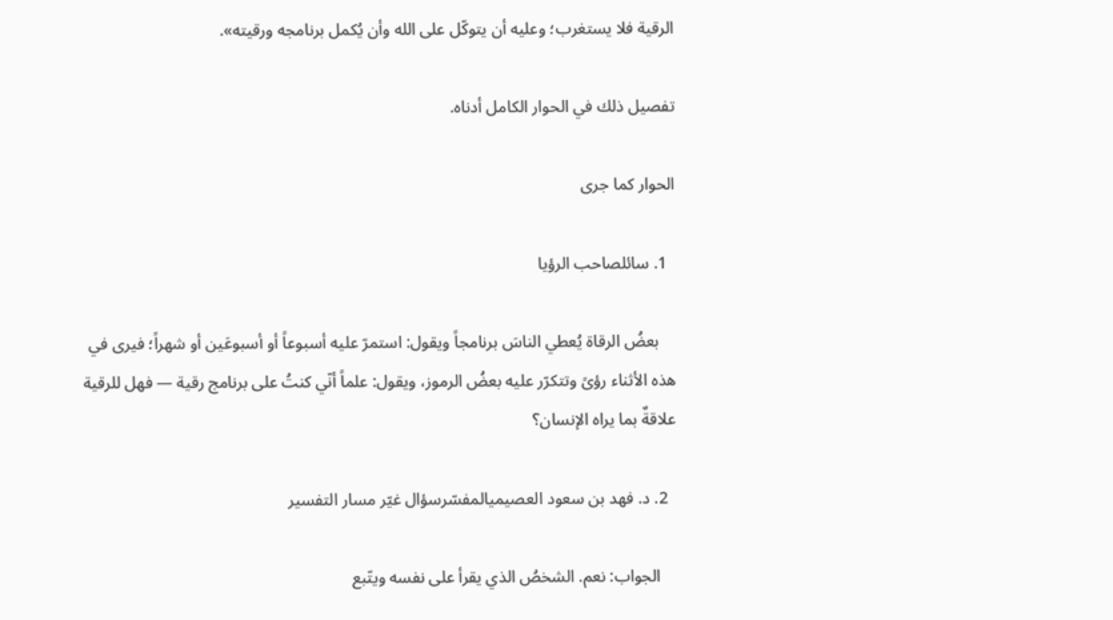الرقية فلا يستغرب؛ وعليه أن يتوكّل على الله وأن يُكمل برنامجه ورقيته».

تفصيل ذلك في الحوار الكامل أدناه.

الحوار كما جرى

  1. سائلصاحب الرؤيا

    بعضُ الرقاة يُعطي الناسَ برنامجاً ويقول: استمرّ عليه أسبوعاً أو أسبوعَين أو شهراً؛ فيرى في هذه الأثناء رؤىً وتتكرّر عليه بعضُ الرموز، ويقول: علماً أنّي كنتُ على برنامج رقية — فهل للرقية علاقةٌ بما يراه الإنسان؟

  2. د. فهد بن سعود العصيميالمفسّرسؤال غيّر مسار التفسير

    الجواب: نعم. الشخصُ الذي يقرأ على نفسه ويتّبع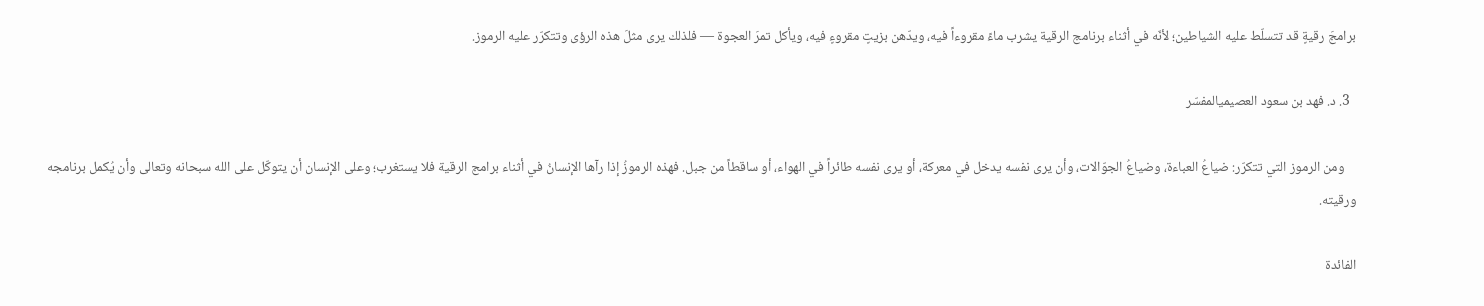برامجَ رقيةٍ قد تتسلّط عليه الشياطين؛ لأنّه في أثناء برنامج الرقية يشرب ماءً مقروءاً فيه، ويدّهن بزيتٍ مقروءٍ فيه، ويأكل تمرَ العجوة — فلذلك يرى مثلَ هذه الرؤى وتتكرّر عليه الرموز.

  3. د. فهد بن سعود العصيميالمفسّر

    ومن الرموز التي تتكرّر: ضياعُ العباءة، وضياعُ الجوّالات، وأن يرى نفسه يدخل في معركة، أو يرى نفسه طائراً في الهواء، أو ساقطاً من جبل. فهذه الرموزُ إذا رآها الإنسانُ في أثناء برامج الرقية فلا يستغرب؛ وعلى الإنسان أن يتوكّل على الله سبحانه وتعالى وأن يُكمل برنامجه ورقيته.

الفائدة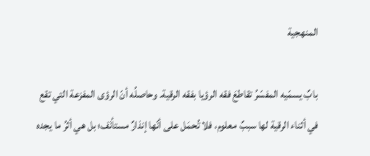المنهجية

بابٌ يسمّيه المفسّرُ تقاطعَ فقه الرؤيا بفقه الرقية. وحاصلُه أنّ الرؤى المفزعة التي تقع في أثناء الرقية لها سببٌ معلوم، فلا تُحمَل على أنّها إنذارٌ مستأنَف؛ بل هي أثرُ ما يجده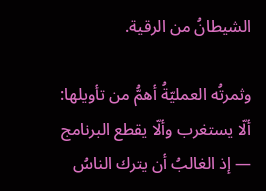الشيطانُ من الرقية.

وثمرتُه العمليّةُ أهمُّ من تأويلها: ألّا يستغرب وألّا يقطع البرنامج — إذ الغالبُ أن يترك الناسُ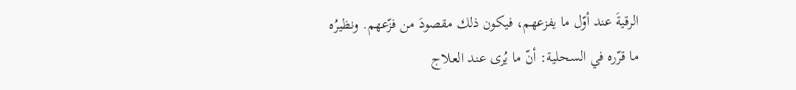الرقيةَ عند أوّل ما يفزعهم، فيكون ذلك مقصودَ من فزّعهم. ونظيرُه ما قرّره في السحلية: أنّ ما يُرى عند العلاج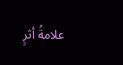علامةُ أثرٍ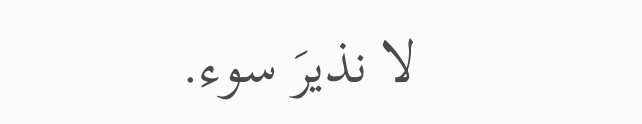لا نذيرَ سوء.